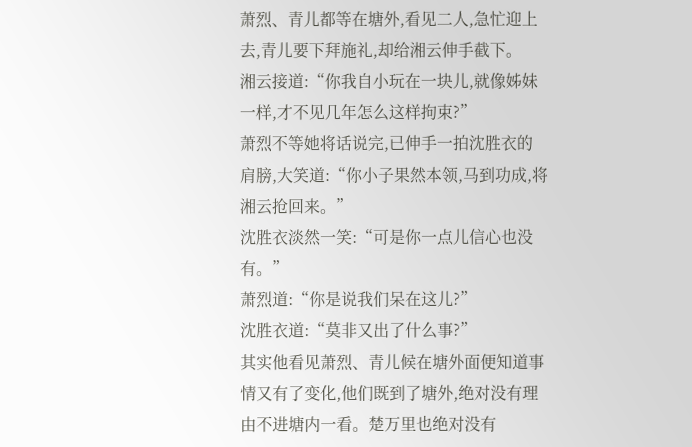萧烈、青儿都等在塘外,看见二人,急忙迎上去,青儿要下拜施礼,却给湘云伸手截下。
湘云接道:“你我自小玩在一块儿,就像姊妹一样,才不见几年怎么这样拘束?”
萧烈不等她将话说完,已伸手一拍沈胜衣的肩膀,大笑道:“你小子果然本领,马到功成,将湘云抢回来。”
沈胜衣淡然一笑:“可是你一点儿信心也没有。”
萧烈道:“你是说我们呆在这儿?”
沈胜衣道:“莫非又出了什么事?”
其实他看见萧烈、青儿候在塘外面便知道事情又有了变化,他们既到了塘外,绝对没有理由不进塘内一看。楚万里也绝对没有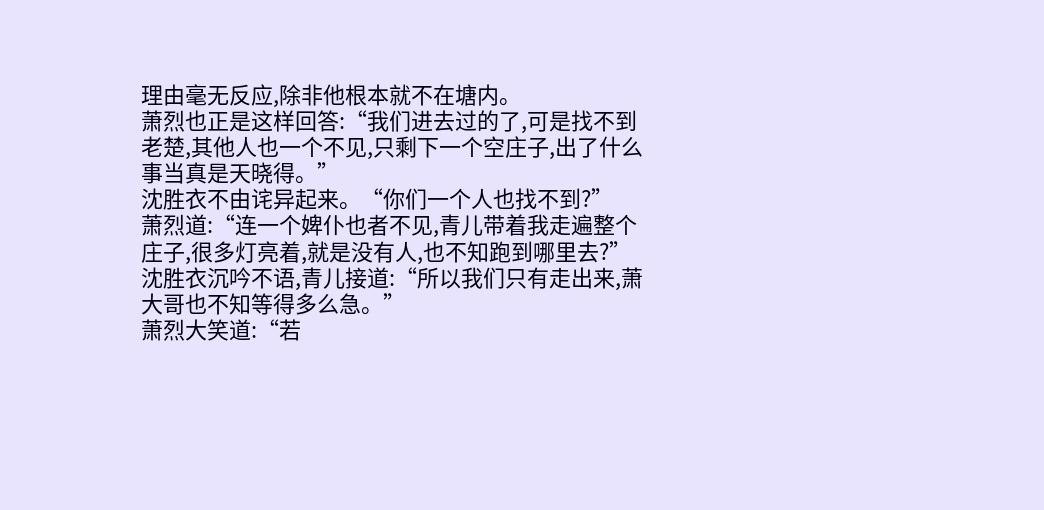理由毫无反应,除非他根本就不在塘内。
萧烈也正是这样回答:“我们进去过的了,可是找不到老楚,其他人也一个不见,只剩下一个空庄子,出了什么事当真是天晓得。”
沈胜衣不由诧异起来。“你们一个人也找不到?”
萧烈道:“连一个婢仆也者不见,青儿带着我走遍整个庄子,很多灯亮着,就是没有人,也不知跑到哪里去?”
沈胜衣沉吟不语,青儿接道:“所以我们只有走出来,萧大哥也不知等得多么急。”
萧烈大笑道:“若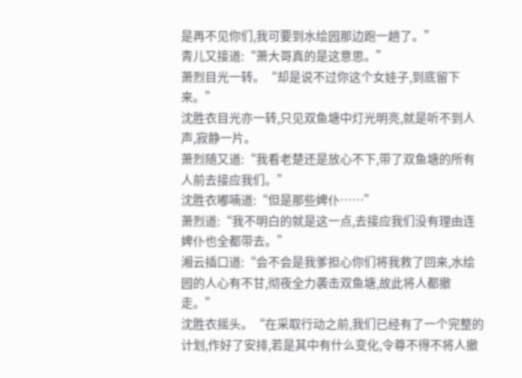是再不见你们,我可要到水绘园那边跑一趟了。”
青儿又接道:“萧大哥真的是这意思。”
萧烈目光一转。“却是说不过你这个女娃子,到底留下来。”
沈胜衣目光亦一转,只见双鱼塘中灯光明亮,就是听不到人声,寂静一片。
萧烈随又道:“我看老楚还是放心不下,带了双鱼塘的所有人前去接应我们。”
沈胜衣嘟喃道:“但是那些婢仆……”
萧烈道:“我不明白的就是这一点,去接应我们没有理由连婢仆也全都带去。”
湘云插口道:“会不会是我爹担心你们将我救了回来,水绘园的人心有不甘,彻夜全力袭击双鱼塘,故此将人都撤走。”
沈胜衣摇头。“在采取行动之前,我们已经有了一个完整的计划,作好了安排,若是其中有什么变化,令尊不得不将人撤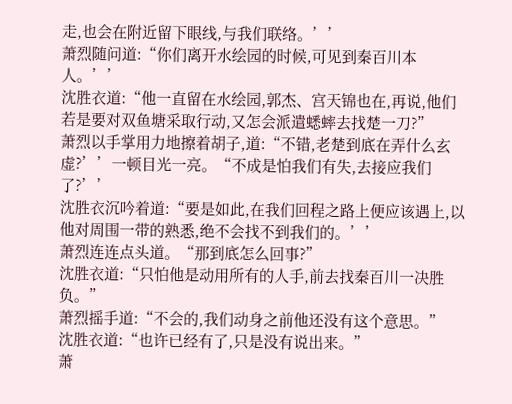走,也会在附近留下眼线,与我们联络。’’
萧烈随问道:“你们离开水绘园的时候,可见到秦百川本人。’’
沈胜衣道:“他一直留在水绘园,郭杰、宫天锦也在,再说,他们若是要对双鱼塘采取行动,又怎会派遣蟋蟀去找楚一刀?”
萧烈以手掌用力地擦着胡子,道:“不错,老楚到底在弄什么玄虚?’’一顿目光一亮。“不成是怕我们有失,去接应我们了?’’
沈胜衣沉吟着道:“要是如此,在我们回程之路上便应该遇上,以他对周围一带的熟悉,绝不会找不到我们的。’’
萧烈连连点头道。“那到底怎么回事?”
沈胜衣道:“只怕他是动用所有的人手,前去找秦百川一决胜负。”
萧烈摇手道:“不会的,我们动身之前他还没有这个意思。”
沈胜衣道:“也许已经有了,只是没有说出来。”
萧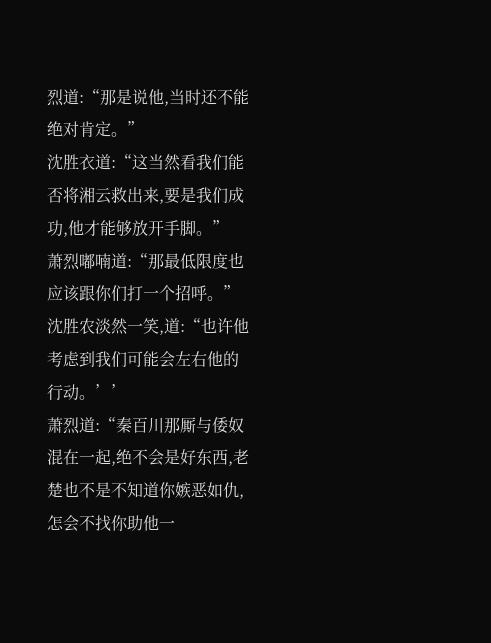烈道:“那是说他,当时还不能绝对肯定。”
沈胜衣道:“这当然看我们能否将湘云救出来,要是我们成功,他才能够放开手脚。”
萧烈嘟喃道:“那最低限度也应该跟你们打一个招呼。”
沈胜农淡然一笑,道:“也许他考虑到我们可能会左右他的行动。’’
萧烈道:“秦百川那厮与倭奴混在一起,绝不会是好东西,老楚也不是不知道你嫉恶如仇,怎会不找你助他一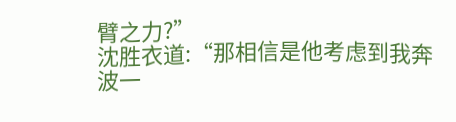臂之力?”
沈胜衣道:“那相信是他考虑到我奔波一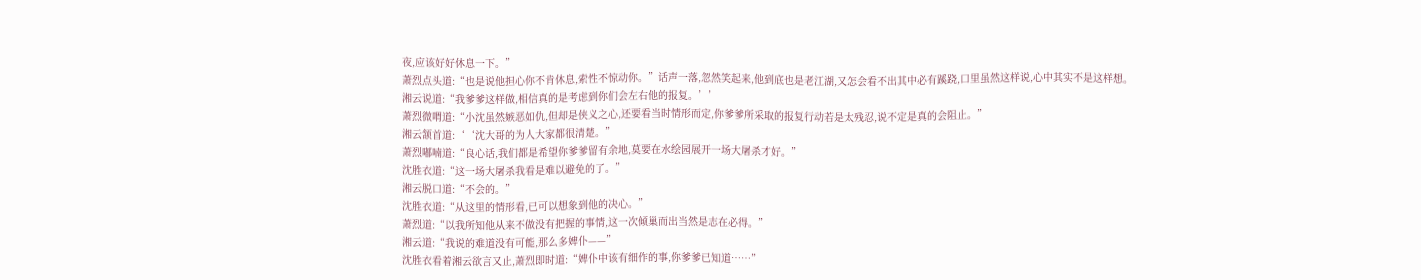夜,应该好好休息一下。”
萧烈点头道:“也是说他担心你不肯休息,索性不惊动你。”话声一落,忽然笑起来,他到底也是老江湖,又怎会看不出其中必有蹊跷,口里虽然这样说,心中其实不是这样想。
湘云说道:“我爹爹这样做,相信真的是考虑到你们会左右他的报复。’’
萧烈微喟道:“小沈虽然嫉恶如仇,但却是侠义之心,还要看当时情形而定,你爹爹所采取的报复行动若是太残忍,说不定是真的会阻止。”
湘云颔首道:‘‘沈大哥的为人大家都很清楚。”
萧烈嘟喃道:“良心话,我们都是希望你爹爹留有余地,莫要在水绘园展开一场大屠杀才好。”
沈胜衣道:“这一场大屠杀我看是难以避免的了。”
湘云脱口道:“不会的。”
沈胜衣道:“从这里的情形看,已可以想象到他的决心。”
萧烈道:“以我所知他从来不做没有把握的事情,这一次倾巢而出当然是志在必得。”
湘云道:“我说的难道没有可能,那么多婢仆——”
沈胜衣看着湘云欲言又止,萧烈即时道:“婢仆中该有细作的事,你爹爹已知道……”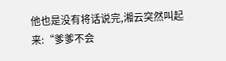他也是没有将话说完,湘云突然叫起来:“爹爹不会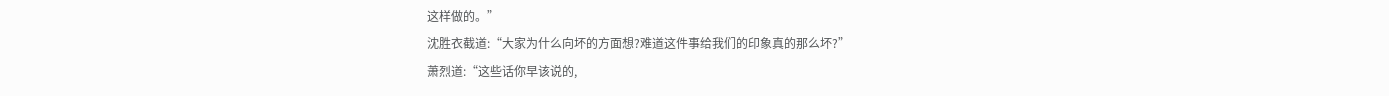这样做的。”
沈胜衣截道:“大家为什么向坏的方面想?难道这件事给我们的印象真的那么坏?”
萧烈道:“这些话你早该说的,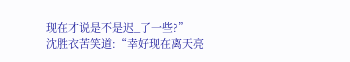现在才说是不是迟_了一些?”
沈胜衣苦笑道:“幸好现在离天亮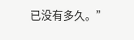已没有多久。”